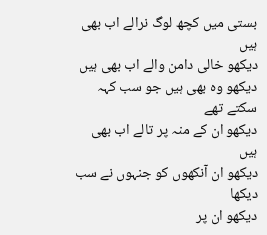بستی میں کچھ لوگ نرالے اب بھی ہیں
دیکھو خالی دامن والے اب بھی ہیں
دیکھو وہ بھی ہیں جو سب کہہ سکتے تھے
دیکھو ان کے منہ پر تالے اب بھی ہیں
دیکھو ان آنکھوں کو جنہوں نے سب دیکھا
دیکھو ان پر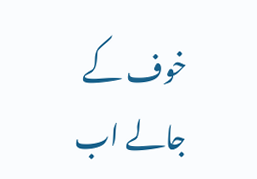خوف کے جالے اب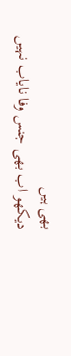بھی ہیں
دیکھو اب بھی جنس وفا نایاب نہیں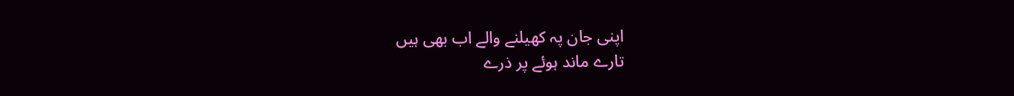اپنی جان پہ کھیلنے والے اب بھی ہیں
تارے ماند ہوئے پر ذرے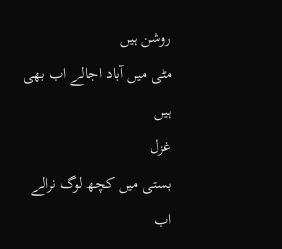روشن ہیں
مٹی میں آباد اجالے اب بھی ہیں
غزل
بستی میں کچھ لوگ نرالے اب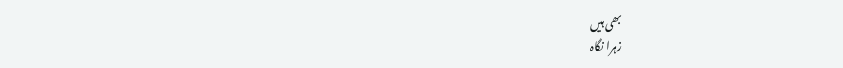بھی ہیں
زہرا نگاہ